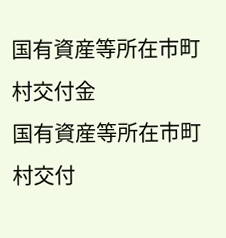国有資産等所在市町村交付金
国有資産等所在市町村交付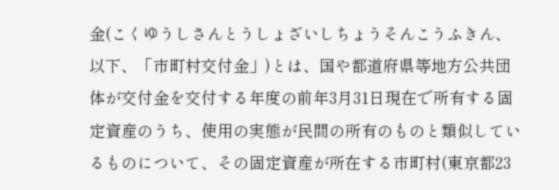金(こくゆうしさんとうしょざいしちょうそんこうふきん、以下、「市町村交付金」)とは、国や都道府県等地方公共団体が交付金を交付する年度の前年3月31日現在で所有する固定資産のうち、使用の実態が民間の所有のものと類似しているものについて、その固定資産が所在する市町村(東京都23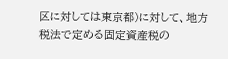区に対しては東京都)に対して、地方税法で定める固定資産税の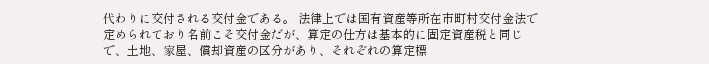代わりに交付される交付金である。 法律上では国有資産等所在市町村交付金法で定められており名前こそ交付金だが、算定の仕方は基本的に固定資産税と同じで、土地、家屋、償却資産の区分があり、それぞれの算定標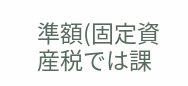準額(固定資産税では課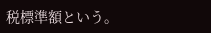税標準額という。